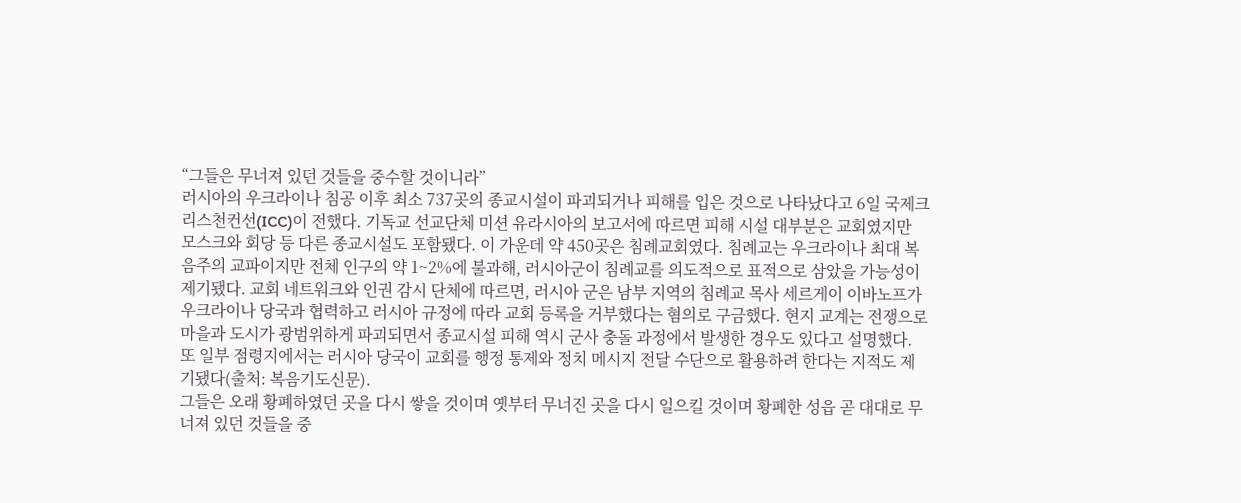“그들은 무너져 있던 것들을 중수할 것이니라”
러시아의 우크라이나 침공 이후 최소 737곳의 종교시설이 파괴되거나 피해를 입은 것으로 나타났다고 6일 국제크리스천컨선(ICC)이 전했다. 기독교 선교단체 미션 유라시아의 보고서에 따르면 피해 시설 대부분은 교회였지만 모스크와 회당 등 다른 종교시설도 포함됐다. 이 가운데 약 450곳은 침례교회였다. 침례교는 우크라이나 최대 복음주의 교파이지만 전체 인구의 약 1~2%에 불과해, 러시아군이 침례교를 의도적으로 표적으로 삼았을 가능성이 제기됐다. 교회 네트워크와 인권 감시 단체에 따르면, 러시아 군은 남부 지역의 침례교 목사 세르게이 이바노프가 우크라이나 당국과 협력하고 러시아 규정에 따라 교회 등록을 거부했다는 혐의로 구금했다. 현지 교계는 전쟁으로 마을과 도시가 광범위하게 파괴되면서 종교시설 피해 역시 군사 충돌 과정에서 발생한 경우도 있다고 설명했다. 또 일부 점령지에서는 러시아 당국이 교회를 행정 통제와 정치 메시지 전달 수단으로 활용하려 한다는 지적도 제기됐다(출처: 복음기도신문).
그들은 오래 황폐하였던 곳을 다시 쌓을 것이며 옛부터 무너진 곳을 다시 일으킬 것이며 황폐한 성읍 곧 대대로 무너져 있던 것들을 중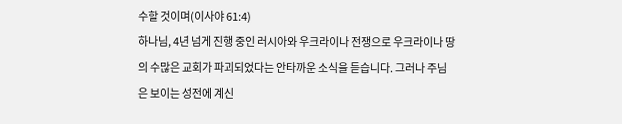수할 것이며(이사야 61:4)
하나님, 4년 넘게 진행 중인 러시아와 우크라이나 전쟁으로 우크라이나 땅의 수많은 교회가 파괴되었다는 안타까운 소식을 듣습니다. 그러나 주님은 보이는 성전에 계신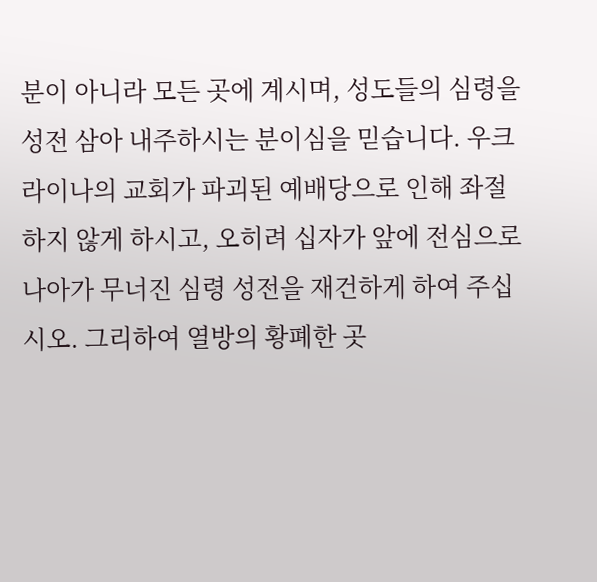분이 아니라 모든 곳에 계시며, 성도들의 심령을 성전 삼아 내주하시는 분이심을 믿습니다. 우크라이나의 교회가 파괴된 예배당으로 인해 좌절하지 않게 하시고, 오히려 십자가 앞에 전심으로 나아가 무너진 심령 성전을 재건하게 하여 주십시오. 그리하여 열방의 황폐한 곳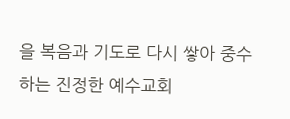을 복음과 기도로 다시 쌓아 중수하는 진정한 예수교회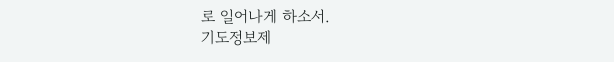로 일어나게 하소서.
기도정보제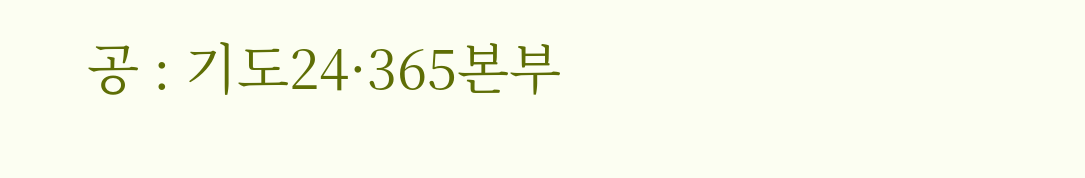공 : 기도24·365본부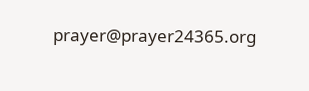prayer@prayer24365.org